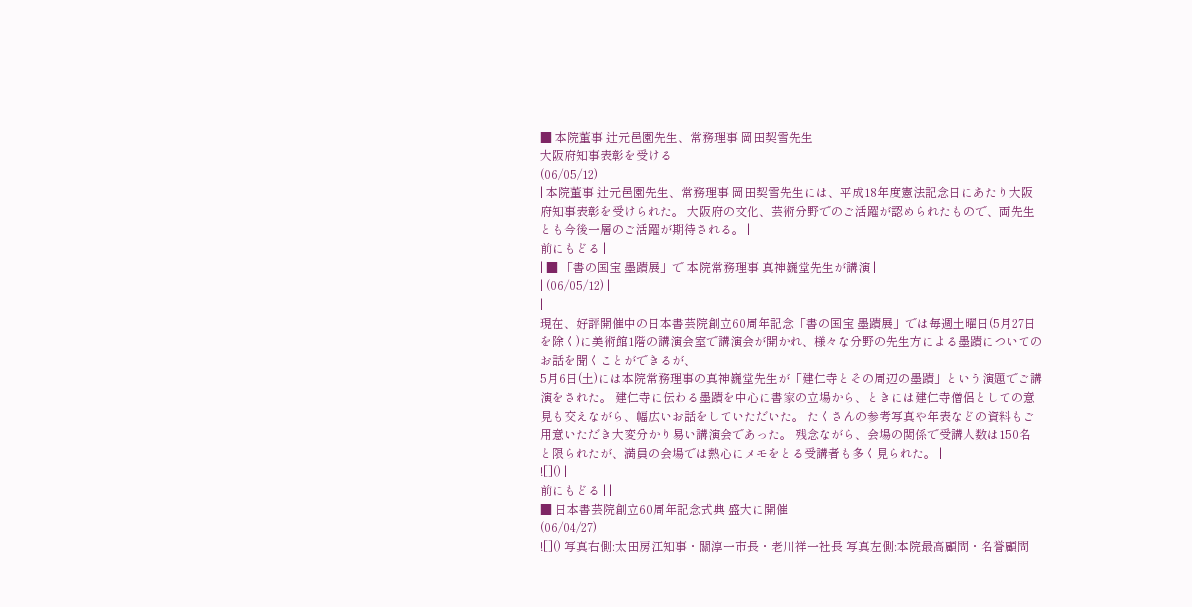■ 本院董事 辻元邑園先生、常務理事 岡田契雪先生
大阪府知事表彰を受ける
(06/05/12)
| 本院董事 辻元邑園先生、常務理事 岡田契雪先生には、平成18年度憲法記念日にあたり大阪府知事表彰を受けられた。 大阪府の文化、芸術分野でのご活躍が認められたもので、両先生とも今後一層のご活躍が期待される。 |
前にもどる |
| ■ 「書の国宝 墨蹟展」で 本院常務理事 真神巍堂先生が講演 |
| (06/05/12) |
|
現在、好評開催中の日本書芸院創立60周年記念「書の国宝 墨蹟展」では毎週土曜日(5月27日を除く)に美術館1階の講演会室で講演会が開かれ、様々な分野の先生方による墨蹟についてのお話を聞くことができるが、
5月6日(土)には本院常務理事の真神巍堂先生が「建仁寺とその周辺の墨蹟」という演題でご講演をされた。 建仁寺に伝わる墨蹟を中心に書家の立場から、ときには建仁寺僧侶としての意見も交えながら、幅広いお話をしていただいた。 たくさんの参考写真や年表などの資料もご用意いただき大変分かり易い講演会であった。 残念ながら、会場の関係で受講人数は150名と限られたが、満員の会場では熱心にメモをとる受講者も多く見られた。 |
![]() |
前にもどる | |
■ 日本書芸院創立60周年記念式典 盛大に開催
(06/04/27)
![]() 写真右側:太田房江知事・關淳一市長・老川祥一社長 写真左側:本院最高顧問・名誉顧問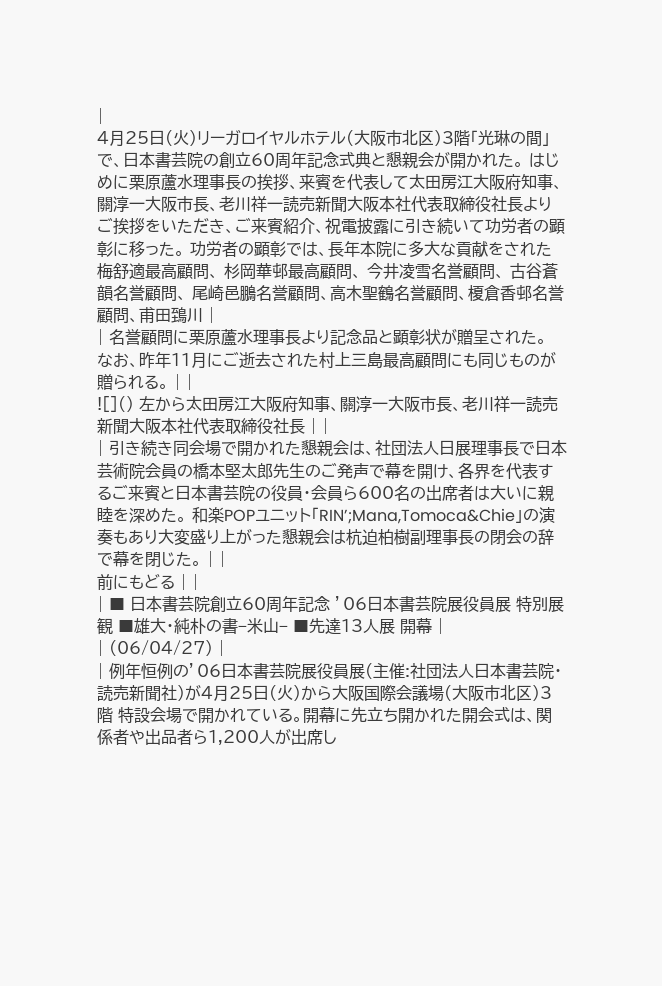|
4月25日(火)リーガロイヤルホテル(大阪市北区)3階「光琳の間」で、日本書芸院の創立60周年記念式典と懇親会が開かれた。 はじめに栗原蘆水理事長の挨拶、来賓を代表して太田房江大阪府知事、關淳一大阪市長、老川祥一読売新聞大阪本社代表取締役社長よりご挨拶をいただき、ご来賓紹介、祝電披露に引き続いて功労者の顕彰に移った。 功労者の顕彰では、長年本院に多大な貢献をされた 梅舒適最高顧問、 杉岡華邨最高顧問、 今井凌雪名誉顧問、 古谷蒼韻名誉顧問、 尾崎邑鵬名誉顧問、高木聖鶴名誉顧問、榎倉香邨名誉顧問、甫田鵄川 |
| 名誉顧問に栗原蘆水理事長より記念品と顕彰状が贈呈された。
なお、昨年11月にご逝去された村上三島最高顧問にも同じものが贈られる。 | |
![]() 左から太田房江大阪府知事、關淳一大阪市長、老川祥一読売新聞大阪本社代表取締役社長 | |
| 引き続き同会場で開かれた懇親会は、社団法人日展理事長で日本芸術院会員の橋本堅太郎先生のご発声で幕を開け、各界を代表するご来賓と日本書芸院の役員・会員ら600名の出席者は大いに親睦を深めた。 和楽POPユニット「RIN’;Mana,Tomoca&Chie」の演奏もあり大変盛り上がった懇親会は杭迫柏樹副理事長の閉会の辞で幕を閉じた。 | |
前にもどる | |
| ■ 日本書芸院創立60周年記念 ’06日本書芸院展役員展 特別展観 ■雄大・純朴の書−米山− ■先達13人展 開幕 |
| (06/04/27) |
| 例年恒例の’06日本書芸院展役員展(主催:社団法人日本書芸院・読売新聞社)が4月25日(火)から大阪国際会議場(大阪市北区)3階 特設会場で開かれている。開幕に先立ち開かれた開会式は、関係者や出品者ら1,200人が出席し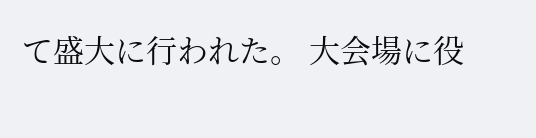て盛大に行われた。 大会場に役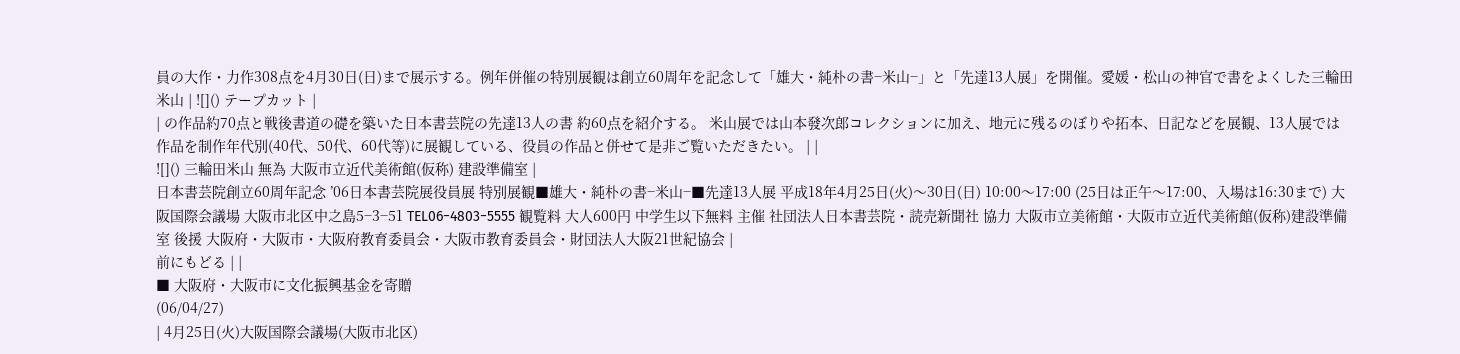員の大作・力作308点を4月30日(日)まで展示する。例年併催の特別展観は創立60周年を記念して「雄大・純朴の書−米山−」と「先達13人展」を開催。愛媛・松山の神官で書をよくした三輪田米山 | ![]() テープカット |
| の作品約70点と戦後書道の礎を築いた日本書芸院の先達13人の書 約60点を紹介する。 米山展では山本發次郎コレクションに加え、地元に残るのぼりや拓本、日記などを展観、13人展では作品を制作年代別(40代、50代、60代等)に展観している、役員の作品と併せて是非ご覧いただきたい。 | |
![]() 三輪田米山 無為 大阪市立近代美術館(仮称) 建設準備室 |
日本書芸院創立60周年記念 ’06日本書芸院展役員展 特別展観■雄大・純朴の書−米山−■先達13人展 平成18年4月25日(火)〜30日(日) 10:00〜17:00 (25日は正午〜17:00、入場は16:30まで) 大阪国際会議場 大阪市北区中之島5−3−51 TEL06−4803−5555 観覧料 大人600円 中学生以下無料 主催 社団法人日本書芸院・読売新聞社 協力 大阪市立美術館・大阪市立近代美術館(仮称)建設準備室 後援 大阪府・大阪市・大阪府教育委員会・大阪市教育委員会・財団法人大阪21世紀協会 |
前にもどる | |
■ 大阪府・大阪市に文化振興基金を寄贈
(06/04/27)
| 4月25日(火)大阪国際会議場(大阪市北区)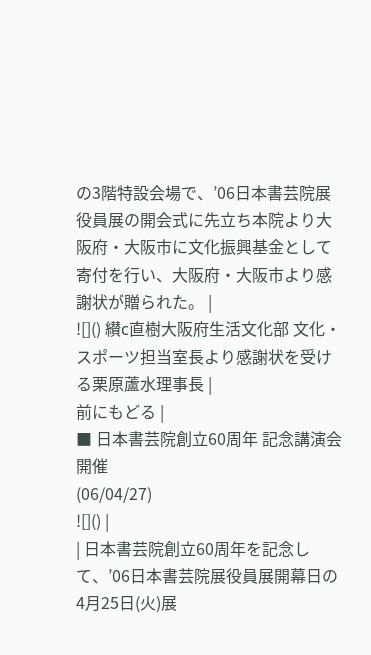の3階特設会場で、’06日本書芸院展役員展の開会式に先立ち本院より大阪府・大阪市に文化振興基金として寄付を行い、大阪府・大阪市より感謝状が贈られた。 |
![]() 纉c直樹大阪府生活文化部 文化・スポーツ担当室長より感謝状を受ける栗原蘆水理事長 |
前にもどる |
■ 日本書芸院創立60周年 記念講演会開催
(06/04/27)
![]() |
| 日本書芸院創立60周年を記念して、’06日本書芸院展役員展開幕日の4月25日(火)展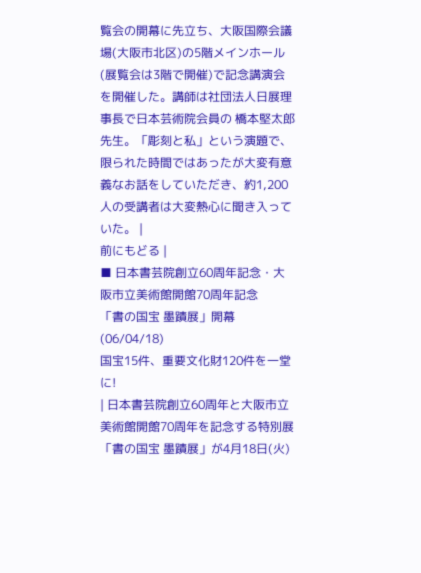覧会の開幕に先立ち、大阪国際会議場(大阪市北区)の5階メインホール(展覧会は3階で開催)で記念講演会を開催した。講師は社団法人日展理事長で日本芸術院会員の 橋本堅太郎先生。「彫刻と私」という演題で、限られた時間ではあったが大変有意義なお話をしていただき、約1,200人の受講者は大変熱心に聞き入っていた。 |
前にもどる |
■ 日本書芸院創立60周年記念・大阪市立美術館開館70周年記念
「書の国宝 墨蹟展」開幕
(06/04/18)
国宝15件、重要文化財120件を一堂に!
| 日本書芸院創立60周年と大阪市立美術館開館70周年を記念する特別展「書の国宝 墨蹟展」が4月18日(火)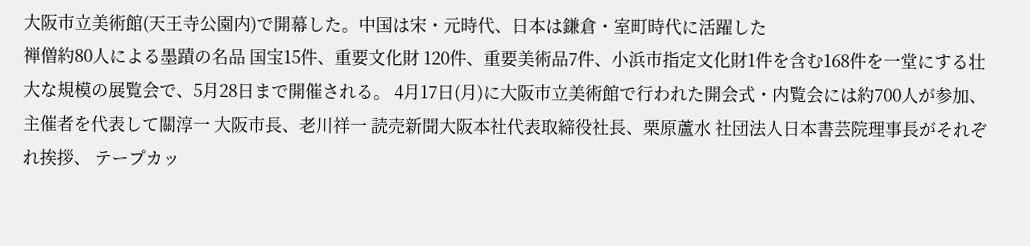大阪市立美術館(天王寺公園内)で開幕した。中国は宋・元時代、日本は鎌倉・室町時代に活躍した
禅僧約80人による墨蹟の名品 国宝15件、重要文化財 120件、重要美術品7件、小浜市指定文化財1件を含む168件を一堂にする壮大な規模の展覧会で、5月28日まで開催される。 4月17日(月)に大阪市立美術館で行われた開会式・内覧会には約700人が参加、主催者を代表して關淳一 大阪市長、老川祥一 読売新聞大阪本社代表取締役社長、栗原蘆水 社団法人日本書芸院理事長がそれぞれ挨拶、 テープカッ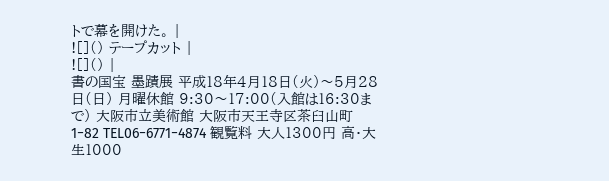トで幕を開けた。 |
![]() テープカット |
![]() |
書の国宝 墨蹟展 平成18年4月18日(火)〜5月28日(日) 月曜休館 9:30〜17:00(入館は16:30まで) 大阪市立美術館 大阪市天王寺区茶臼山町1−82 TEL06−6771−4874 観覧料 大人1300円 高・大生1000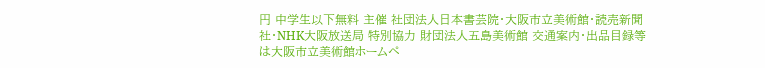円 中学生以下無料 主催 社団法人日本書芸院・大阪市立美術館・読売新聞社・NHK大阪放送局 特別協力 財団法人五島美術館 交通案内・出品目録等は大阪市立美術館ホームペ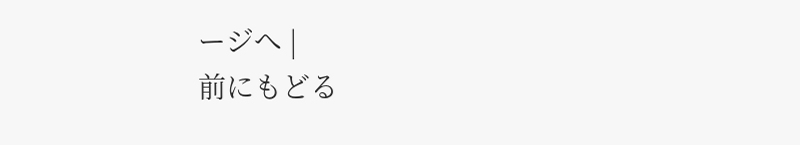ージへ |
前にもどる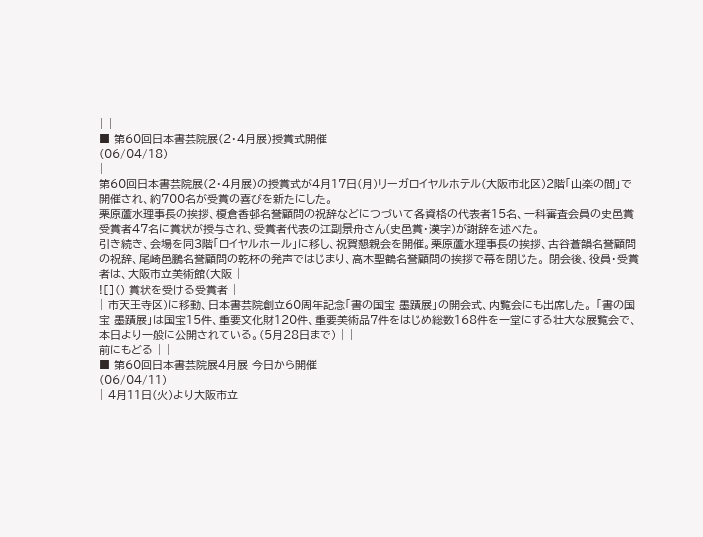| |
■ 第60回日本書芸院展(2・4月展)授賞式開催
(06/04/18)
|
第60回日本書芸院展(2・4月展)の授賞式が4月17日(月)リーガロイヤルホテル(大阪市北区)2階「山楽の間」で開催され、約700名が受賞の喜びを新たにした。
栗原蘆水理事長の挨拶、榎倉香邨名誉顧問の祝辞などにつづいて各資格の代表者15名、一科審査会員の史邑賞受賞者47名に賞状が授与され、受賞者代表の江副景舟さん(史邑賞・漢字)が謝辞を述べた。
引き続き、会場を同3階「ロイヤルホール」に移し、祝賀懇親会を開催。栗原蘆水理事長の挨拶、古谷蒼韻名誉顧問の祝辞、尾崎邑鵬名誉顧問の乾杯の発声ではじまり、高木聖鶴名誉顧問の挨拶で幕を閉じた。 閉会後、役員・受賞者は、大阪市立美術館(大阪 |
![]() 賞状を受ける受賞者 |
| 市天王寺区)に移動、日本書芸院創立60周年記念「書の国宝 墨蹟展」の開会式、内覧会にも出席した。 「書の国宝 墨蹟展」は国宝15件、重要文化財120件、重要美術品7件をはじめ総数168件を一堂にする壮大な展覧会で、本日より一般に公開されている。(5月28日まで) | |
前にもどる | |
■ 第60回日本書芸院展4月展 今日から開催
(06/04/11)
| 4月11日(火)より大阪市立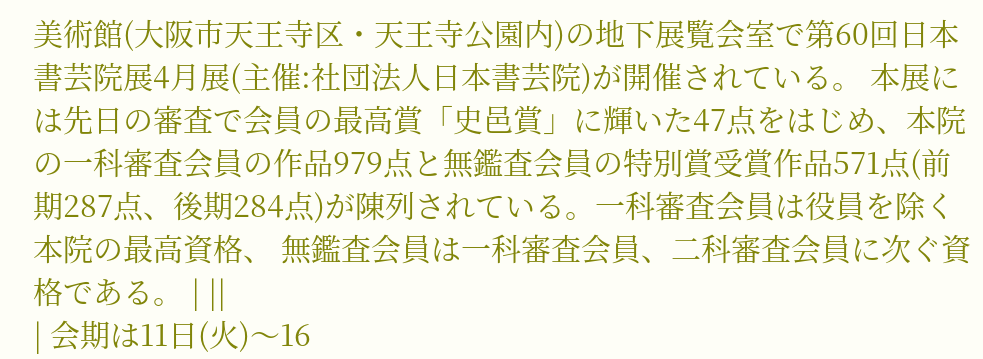美術館(大阪市天王寺区・天王寺公園内)の地下展覧会室で第60回日本書芸院展4月展(主催:社団法人日本書芸院)が開催されている。 本展には先日の審査で会員の最高賞「史邑賞」に輝いた47点をはじめ、本院の一科審査会員の作品979点と無鑑査会員の特別賞受賞作品571点(前期287点、後期284点)が陳列されている。一科審査会員は役員を除く本院の最高資格、 無鑑査会員は一科審査会員、二科審査会員に次ぐ資格である。 | ||
| 会期は11日(火)〜16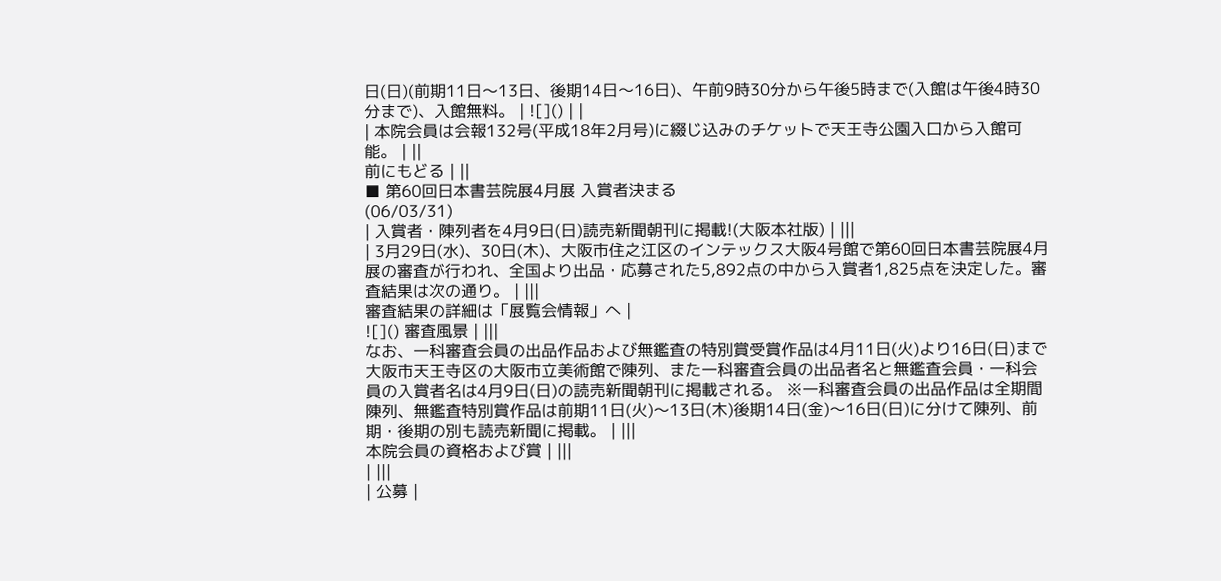日(日)(前期11日〜13日、後期14日〜16日)、午前9時30分から午後5時まで(入館は午後4時30分まで)、入館無料。 | ![]() | |
| 本院会員は会報132号(平成18年2月号)に綴じ込みのチケットで天王寺公園入口から入館可能。 | ||
前にもどる | ||
■ 第60回日本書芸院展4月展 入賞者決まる
(06/03/31)
| 入賞者・陳列者を4月9日(日)読売新聞朝刊に掲載!(大阪本社版) | |||
| 3月29日(水)、30日(木)、大阪市住之江区のインテックス大阪4号館で第60回日本書芸院展4月展の審査が行われ、全国より出品・応募された5,892点の中から入賞者1,825点を決定した。審査結果は次の通り。 | |||
審査結果の詳細は「展覧会情報」へ |
![]() 審査風景 | |||
なお、一科審査会員の出品作品および無鑑査の特別賞受賞作品は4月11日(火)より16日(日)まで大阪市天王寺区の大阪市立美術館で陳列、また一科審査会員の出品者名と無鑑査会員・一科会員の入賞者名は4月9日(日)の読売新聞朝刊に掲載される。 ※一科審査会員の出品作品は全期間陳列、無鑑査特別賞作品は前期11日(火)〜13日(木)後期14日(金)〜16日(日)に分けて陳列、前期・後期の別も読売新聞に掲載。 | |||
本院会員の資格および賞 | |||
| |||
| 公募 |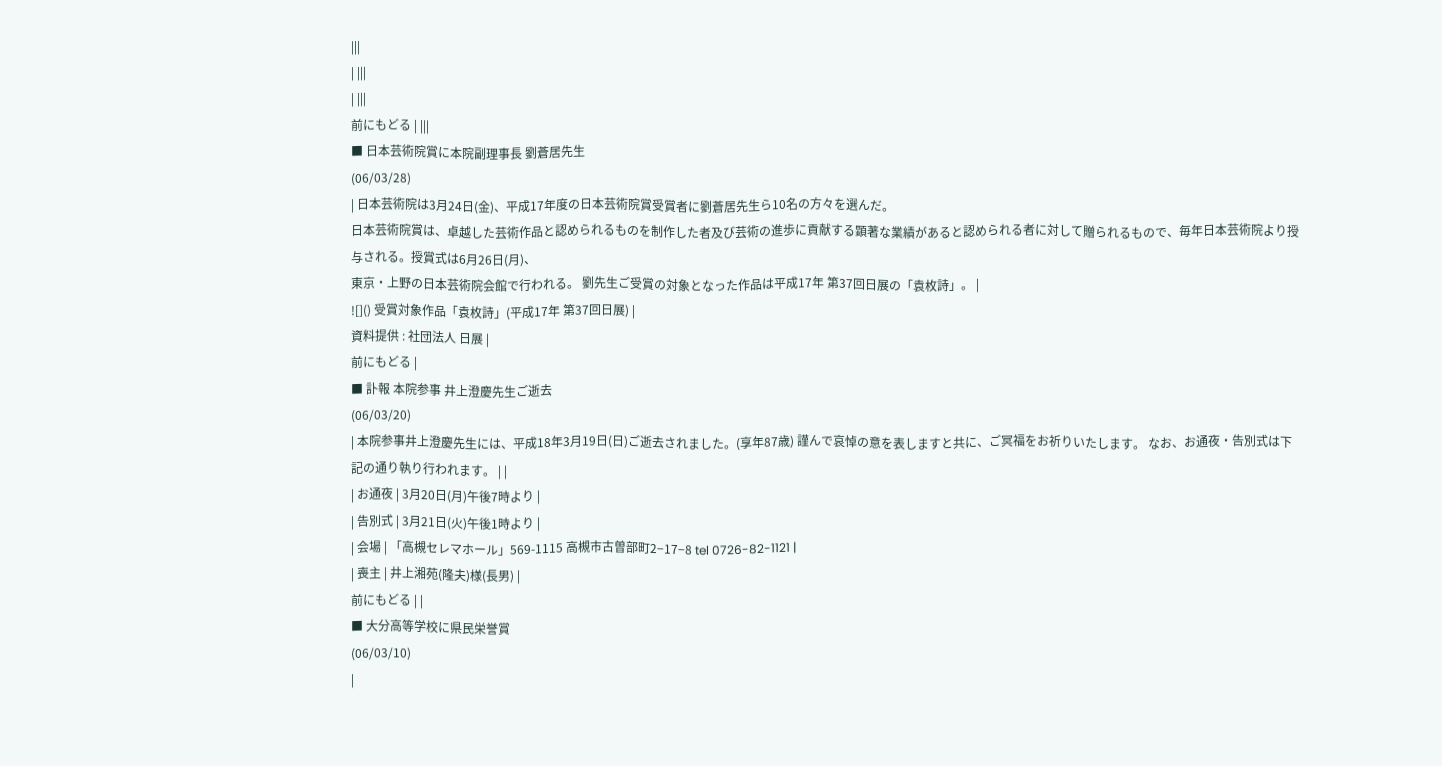|||
| |||
| |||
前にもどる | |||
■ 日本芸術院賞に本院副理事長 劉蒼居先生
(06/03/28)
| 日本芸術院は3月24日(金)、平成17年度の日本芸術院賞受賞者に劉蒼居先生ら10名の方々を選んだ。
日本芸術院賞は、卓越した芸術作品と認められるものを制作した者及び芸術の進歩に貢献する顕著な業績があると認められる者に対して贈られるもので、毎年日本芸術院より授与される。授賞式は6月26日(月)、
東京・上野の日本芸術院会館で行われる。 劉先生ご受賞の対象となった作品は平成17年 第37回日展の「袁枚詩」。 |
![]() 受賞対象作品「袁枚詩」(平成17年 第37回日展) |
資料提供 : 社団法人 日展 |
前にもどる |
■ 訃報 本院参事 井上澄慶先生ご逝去
(06/03/20)
| 本院参事井上澄慶先生には、平成18年3月19日(日)ご逝去されました。(享年87歳) 謹んで哀悼の意を表しますと共に、ご冥福をお祈りいたします。 なお、お通夜・告別式は下記の通り執り行われます。 | |
| お通夜 | 3月20日(月)午後7時より |
| 告別式 | 3月21日(火)午後1時より |
| 会場 | 「高槻セレマホール」569-1115 高槻市古曽部町2−17−8 tel 0726-82-1121 |
| 喪主 | 井上湘苑(隆夫)様(長男) |
前にもどる | |
■ 大分高等学校に県民栄誉賞
(06/03/10)
|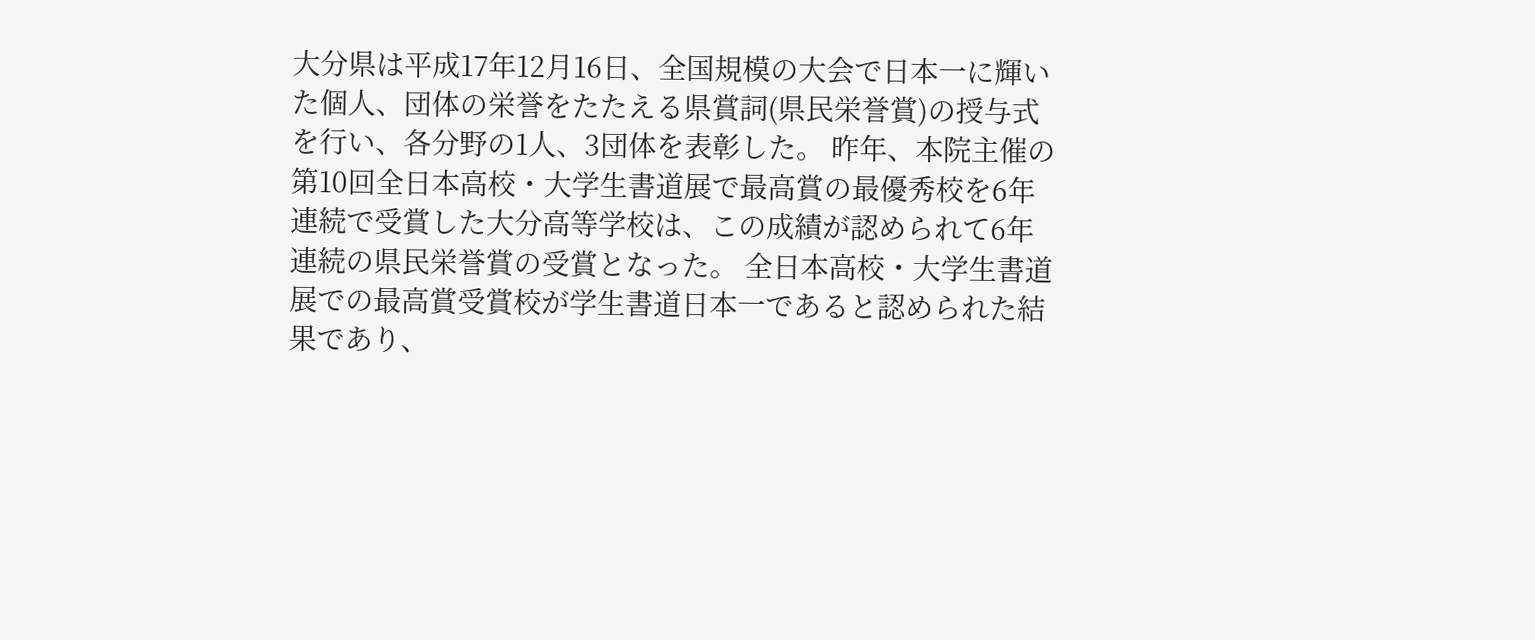大分県は平成17年12月16日、全国規模の大会で日本一に輝いた個人、団体の栄誉をたたえる県賞詞(県民栄誉賞)の授与式を行い、各分野の1人、3団体を表彰した。 昨年、本院主催の第10回全日本高校・大学生書道展で最高賞の最優秀校を6年連続で受賞した大分高等学校は、この成績が認められて6年連続の県民栄誉賞の受賞となった。 全日本高校・大学生書道展での最高賞受賞校が学生書道日本一であると認められた結果であり、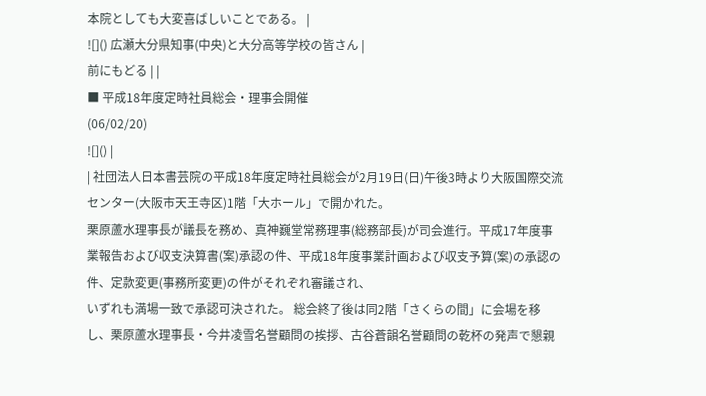本院としても大変喜ばしいことである。 |
![]() 広瀬大分県知事(中央)と大分高等学校の皆さん |
前にもどる | |
■ 平成18年度定時社員総会・理事会開催
(06/02/20)
![]() |
| 社団法人日本書芸院の平成18年度定時社員総会が2月19日(日)午後3時より大阪国際交流センター(大阪市天王寺区)1階「大ホール」で開かれた。
栗原蘆水理事長が議長を務め、真神巍堂常務理事(総務部長)が司会進行。平成17年度事業報告および収支決算書(案)承認の件、平成18年度事業計画および収支予算(案)の承認の件、定款変更(事務所変更)の件がそれぞれ審議され、
いずれも満場一致で承認可決された。 総会終了後は同2階「さくらの間」に会場を移し、栗原蘆水理事長・今井凌雪名誉顧問の挨拶、古谷蒼韻名誉顧問の乾杯の発声で懇親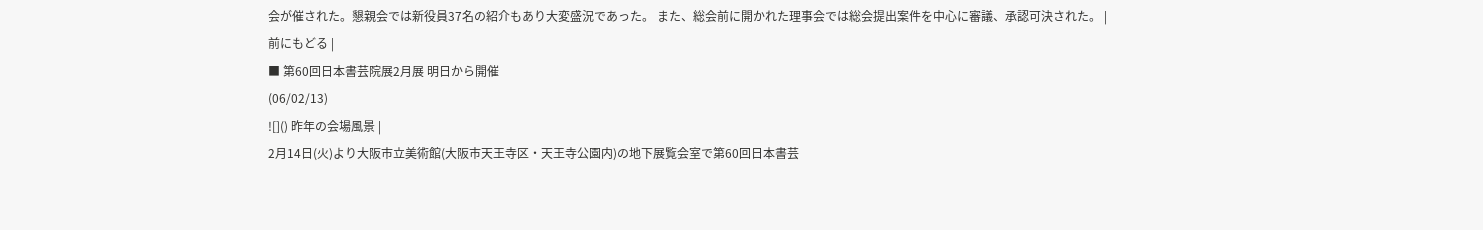会が催された。懇親会では新役員37名の紹介もあり大変盛況であった。 また、総会前に開かれた理事会では総会提出案件を中心に審議、承認可決された。 |
前にもどる |
■ 第60回日本書芸院展2月展 明日から開催
(06/02/13)
![]() 昨年の会場風景 |
2月14日(火)より大阪市立美術館(大阪市天王寺区・天王寺公園内)の地下展覧会室で第60回日本書芸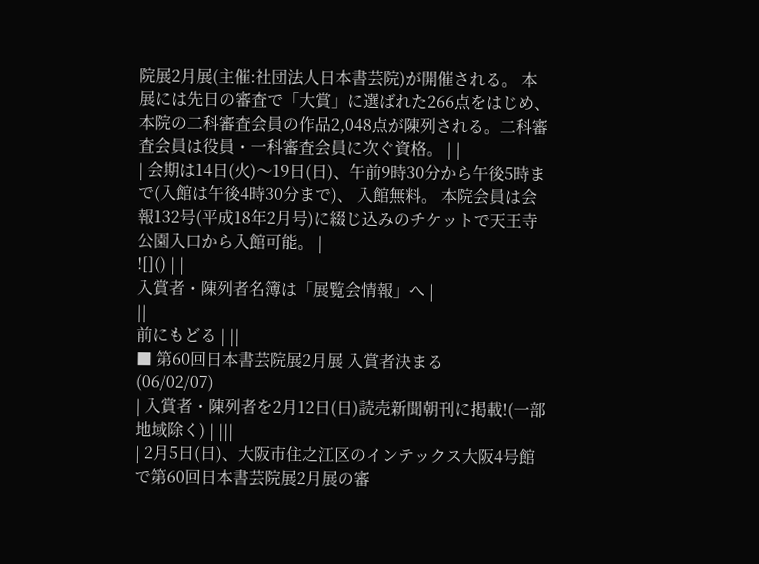院展2月展(主催:社団法人日本書芸院)が開催される。 本展には先日の審査で「大賞」に選ばれた266点をはじめ、本院の二科審査会員の作品2,048点が陳列される。二科審査会員は役員・一科審査会員に次ぐ資格。 | |
| 会期は14日(火)〜19日(日)、午前9時30分から午後5時まで(入館は午後4時30分まで)、 入館無料。 本院会員は会報132号(平成18年2月号)に綴じ込みのチケットで天王寺公園入口から入館可能。 |
![]() | |
入賞者・陳列者名簿は「展覧会情報」へ |
||
前にもどる | ||
■ 第60回日本書芸院展2月展 入賞者決まる
(06/02/07)
| 入賞者・陳列者を2月12日(日)読売新聞朝刊に掲載!(一部地域除く) | |||
| 2月5日(日)、大阪市住之江区のインテックス大阪4号館で第60回日本書芸院展2月展の審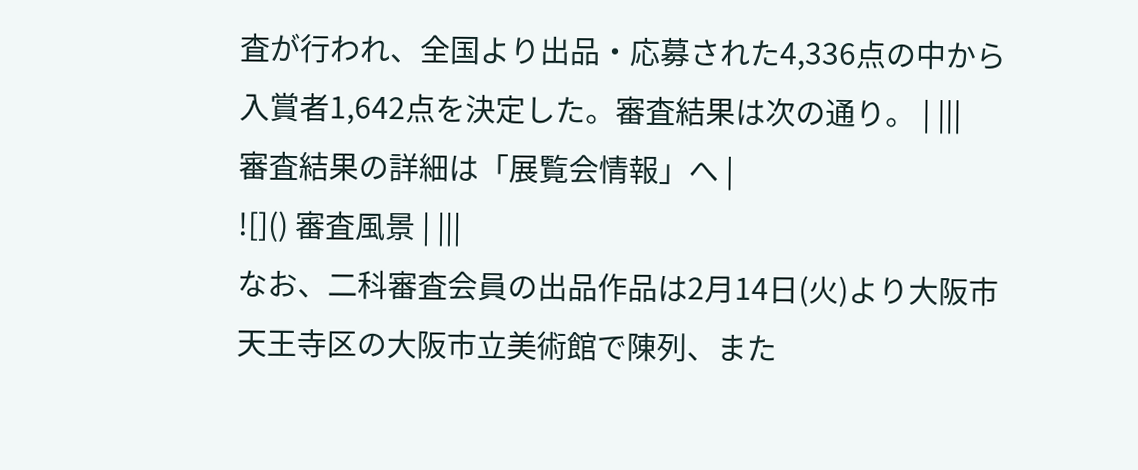査が行われ、全国より出品・応募された4,336点の中から入賞者1,642点を決定した。審査結果は次の通り。 | |||
審査結果の詳細は「展覧会情報」へ |
![]() 審査風景 | |||
なお、二科審査会員の出品作品は2月14日(火)より大阪市天王寺区の大阪市立美術館で陳列、また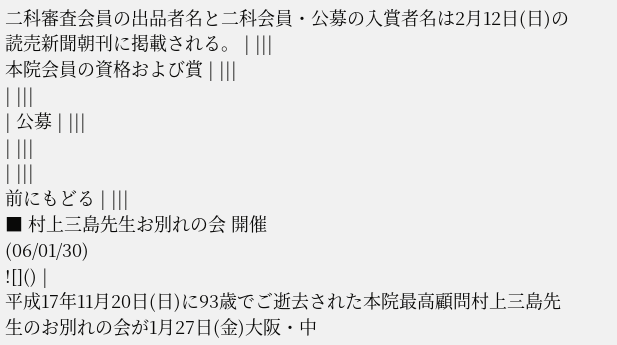二科審査会員の出品者名と二科会員・公募の入賞者名は2月12日(日)の読売新聞朝刊に掲載される。 | |||
本院会員の資格および賞 | |||
| |||
| 公募 | |||
| |||
| |||
前にもどる | |||
■ 村上三島先生お別れの会 開催
(06/01/30)
![]() |
平成17年11月20日(日)に93歳でご逝去された本院最高顧問村上三島先生のお別れの会が1月27日(金)大阪・中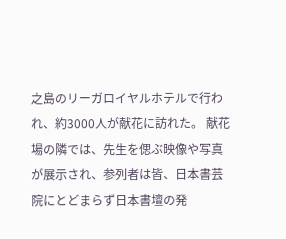之島のリーガロイヤルホテルで行われ、約3000人が献花に訪れた。 献花場の隣では、先生を偲ぶ映像や写真が展示され、参列者は皆、日本書芸院にとどまらず日本書壇の発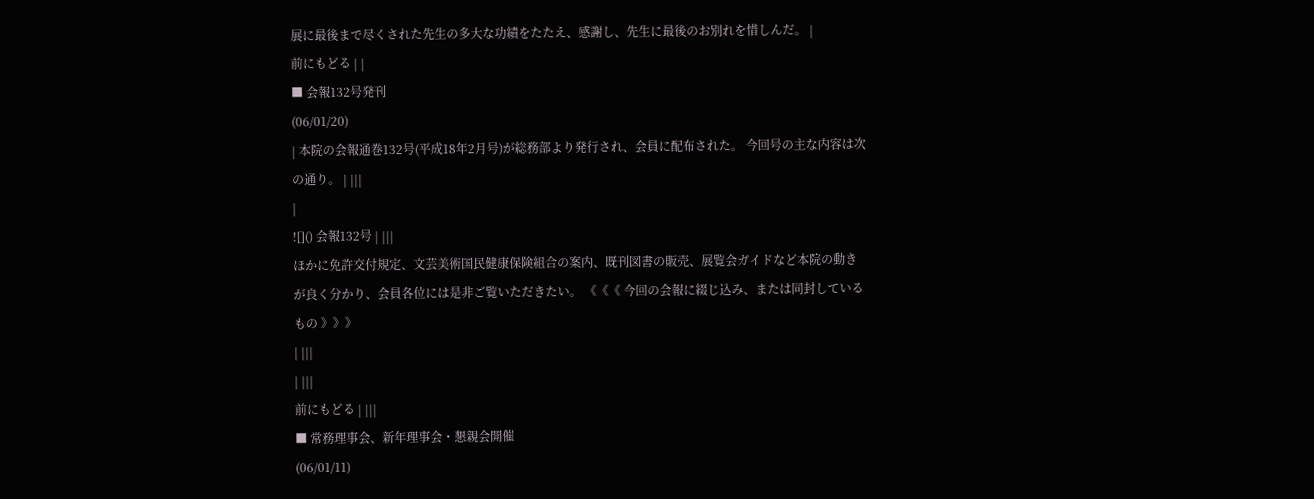展に最後まで尽くされた先生の多大な功績をたたえ、感謝し、先生に最後のお別れを惜しんだ。 |
前にもどる | |
■ 会報132号発刊
(06/01/20)
| 本院の会報通巻132号(平成18年2月号)が総務部より発行され、会員に配布された。 今回号の主な内容は次の通り。 | |||
|
![]() 会報132号 | |||
ほかに免許交付規定、文芸美術国民健康保険組合の案内、既刊図書の販売、展覧会ガイドなど本院の動きが良く分かり、会員各位には是非ご覧いただきたい。 《《《 今回の会報に綴じ込み、または同封しているもの 》》》
| |||
| |||
前にもどる | |||
■ 常務理事会、新年理事会・懇親会開催
(06/01/11)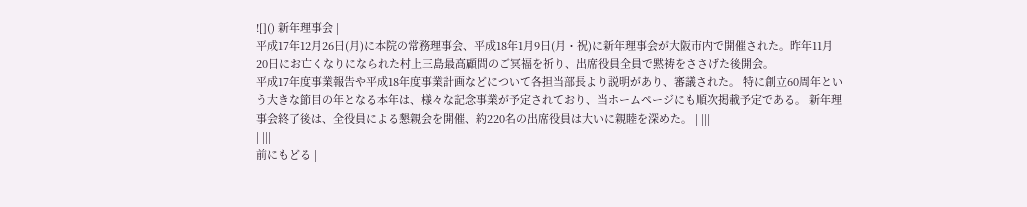![]() 新年理事会 |
平成17年12月26日(月)に本院の常務理事会、平成18年1月9日(月・祝)に新年理事会が大阪市内で開催された。昨年11月20日にお亡くなりになられた村上三島最高顧問のご冥福を祈り、出席役員全員で黙祷をささげた後開会。
平成17年度事業報告や平成18年度事業計画などについて各担当部長より説明があり、審議された。 特に創立60周年という大きな節目の年となる本年は、様々な記念事業が予定されており、当ホームページにも順次掲載予定である。 新年理事会終了後は、全役員による懇親会を開催、約220名の出席役員は大いに親睦を深めた。 | |||
| |||
前にもどる |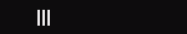|||